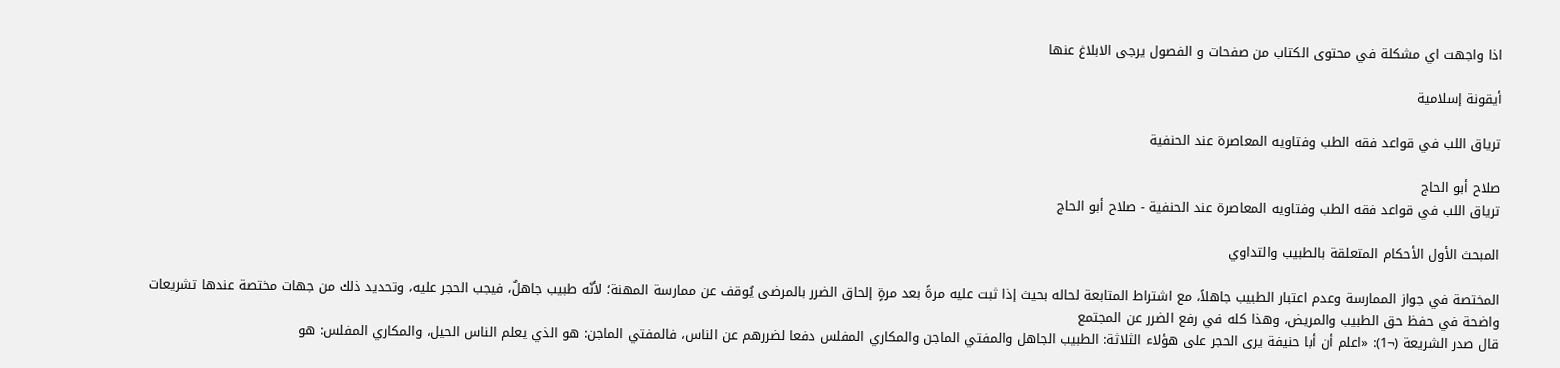اذا واجهت اي مشكلة في محتوى الكتاب من صفحات و الفصول يرجى الابلاغ عنها

أيقونة إسلامية

ترياق اللب في قواعد فقه الطب وفتاويه المعاصرة عند الحنفية

صلاح أبو الحاج
ترياق اللب في قواعد فقه الطب وفتاويه المعاصرة عند الحنفية - صلاح أبو الحاج

المبحث الأول الأحكام المتعلقة بالطبيب والتداوي

المختصة في جواز الممارسة وعدم اعتبار الطبيب جاهلاً، مع اشتراط المتابعة لحاله بحيث إذا ثبت عليه مرةً بعد مرةٍ إلحاق الضرر بالمرضى يُوقف عن ممارسة المهنة؛ لأنّه طبيب جاهلٌ، فيجب الحجر عليه، وتحديد ذلك من جهات مختصة عندها تشريعات واضحة في حفظ حق الطبيب والمريض، وهذا كله في رفع الضرر عن المجتمع
قال صدر الشريعة (¬1): «اعلم أن أبا حنيفة يرى الحجر على هؤلاء الثلاثة: الطبيب الجاهل والمفتي الماجن والمكاري المفلس دفعا لضررهم عن الناس، فالمفتي الماجن: هو الذي يعلم الناس الحيل، والمكاري المفلس: هو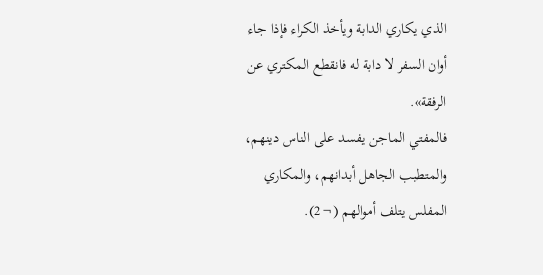الذي يكاري الدابة ويأخذ الكراء فإذا جاء أوان السفر لا دابة له فانقطع المكتري عن الرفقة».
فالمفتي الماجن يفسد على الناس دينهم، والمتطبب الجاهل أبدانهم، والمكاري المفلس يتلف أموالهم (¬2).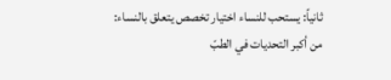ثانياً: يستحب للنساء اختيار تخصص يتعلق بالنساء:
من أكبر التحديات في الطبّ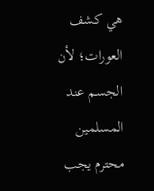هي كشف العورات؛ لأن الجسم عند المسلمين محترم يجب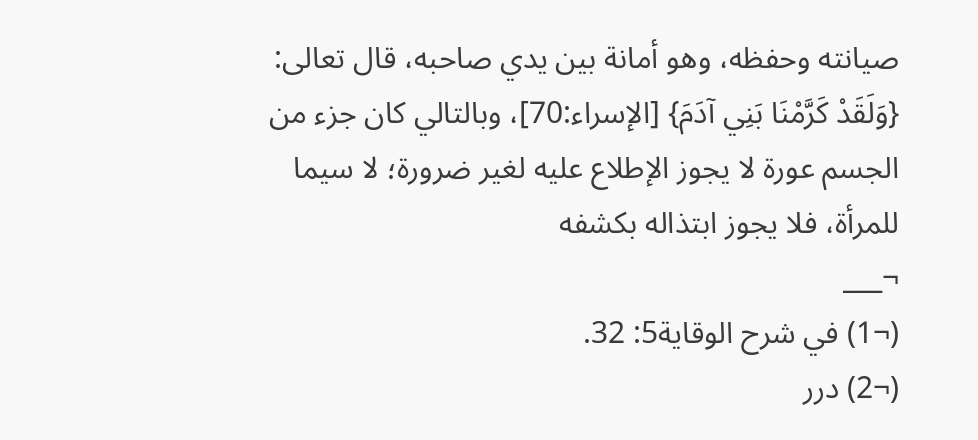صيانته وحفظه، وهو أمانة بين يدي صاحبه، قال تعالى: {وَلَقَدْ كَرَّمْنَا بَنِي آدَمَ} [الإسراء:70]، وبالتالي كان جزء من الجسم عورة لا يجوز الإطلاع عليه لغير ضرورة؛ لا سيما للمرأة، فلا يجوز ابتذاله بكشفه
¬___
(¬1) في شرح الوقاية5: 32.
(¬2) درر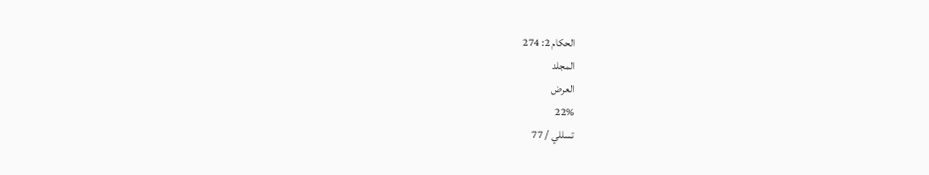الحكام 2: 274
المجلد
العرض
22%
تسللي / 77